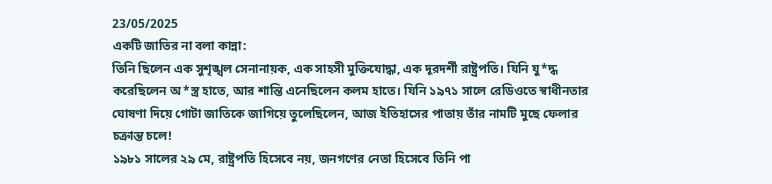23/05/2025
একটি জাতির না বলা কান্না:
তিনি ছিলেন এক সুশৃঙ্খল সেনানায়ক, এক সাহসী মুক্তিযোদ্ধা, এক দূরদর্শী রাষ্ট্রপতি। যিনি যু*দ্ধ করেছিলেন অ*স্ত্র হাতে, আর শান্তি এনেছিলেন কলম হাতে। যিনি ১৯৭১ সালে রেডিওতে স্বাধীনতার ঘোষণা দিয়ে গোটা জাতিকে জাগিয়ে তুলেছিলেন, আজ ইতিহাসের পাতায় তাঁর নামটি মুছে ফেলার চক্রান্ত চলে!
১৯৮১ সালের ২৯ মে, রাষ্ট্রপতি হিসেবে নয়, জনগণের নেতা হিসেবে তিনি পা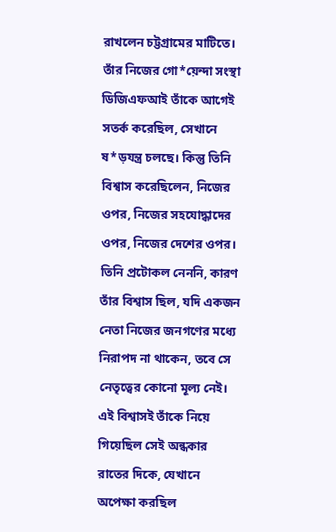রাখলেন চট্টগ্রামের মাটিতে। তাঁর নিজের গো*য়েন্দা সংস্থা ডিজিএফআই তাঁকে আগেই সতর্ক করেছিল, সেখানে ষ*ড়যন্ত্র চলছে। কিন্তু তিনি বিশ্বাস করেছিলেন, নিজের ওপর, নিজের সহযোদ্ধাদের ওপর, নিজের দেশের ওপর।
তিনি প্রটোকল নেননি, কারণ তাঁর বিশ্বাস ছিল, যদি একজন নেতা নিজের জনগণের মধ্যে নিরাপদ না থাকেন, তবে সে নেতৃত্বের কোনো মূল্য নেই। এই বিশ্বাসই তাঁকে নিয়ে গিয়েছিল সেই অন্ধকার রাতের দিকে, যেখানে অপেক্ষা করছিল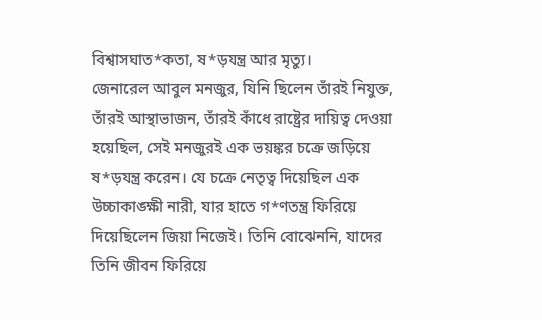বিশ্বাসঘাত*কতা, ষ*ড়যন্ত্র আর মৃত্যু।
জেনারেল আবুল মনজুর, যিনি ছিলেন তাঁরই নিযুক্ত, তাঁরই আস্থাভাজন, তাঁরই কাঁধে রাষ্ট্রের দায়িত্ব দেওয়া হয়েছিল, সেই মনজুরই এক ভয়ঙ্কর চক্রে জড়িয়ে ষ*ড়যন্ত্র করেন। যে চক্রে নেতৃত্ব দিয়েছিল এক উচ্চাকাঙ্ক্ষী নারী, যার হাতে গ*ণতন্ত্র ফিরিয়ে দিয়েছিলেন জিয়া নিজেই। তিনি বোঝেননি, যাদের তিনি জীবন ফিরিয়ে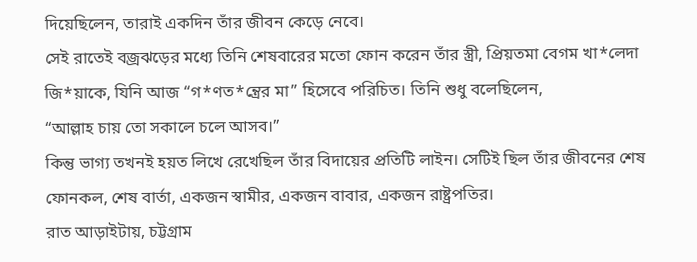দিয়েছিলেন, তারাই একদিন তাঁর জীবন কেড়ে নেবে।
সেই রাতেই বজ্রঝড়ের মধ্যে তিনি শেষবারের মতো ফোন করেন তাঁর স্ত্রী, প্রিয়তমা বেগম খা*লেদা জি*য়াকে, যিনি আজ “গ*ণত*ন্ত্রের মা” হিসেবে পরিচিত। তিনি শুধু বলেছিলেন,
“আল্লাহ চায় তো সকালে চলে আসব।”
কিন্তু ভাগ্য তখনই হয়ত লিখে রেখেছিল তাঁর বিদায়ের প্রতিটি লাইন। সেটিই ছিল তাঁর জীবনের শেষ ফোনকল, শেষ বার্তা, একজন স্বামীর, একজন বাবার, একজন রাষ্ট্রপতির।
রাত আড়াইটায়, চট্টগ্রাম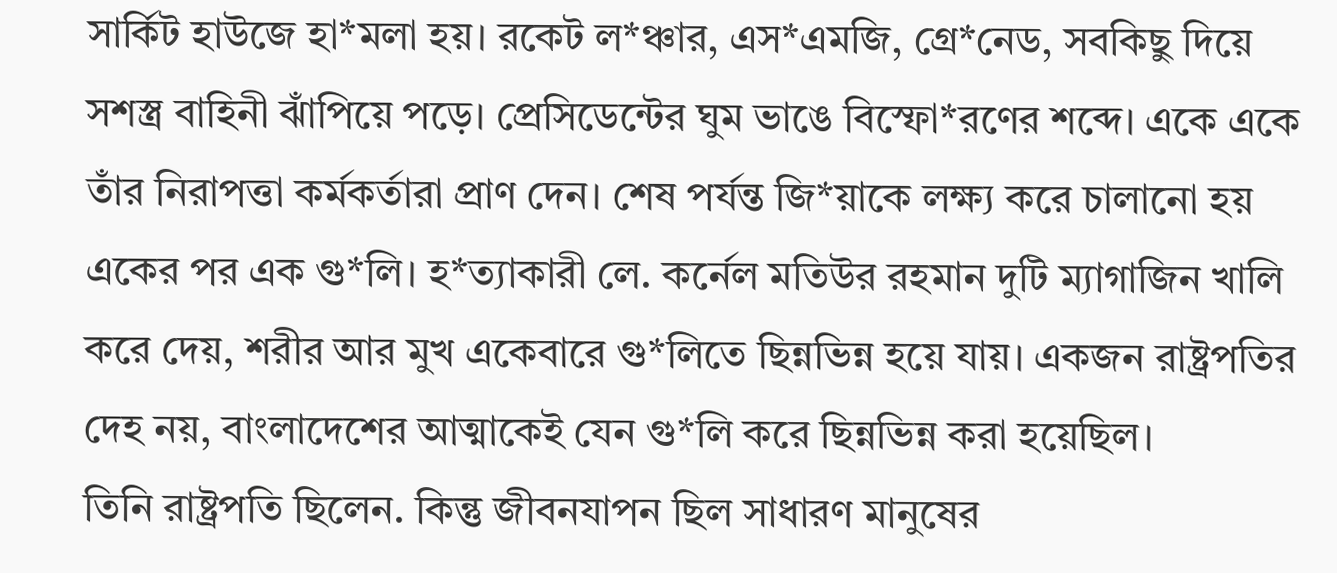সার্কিট হাউজে হা*মলা হয়। রকেট ল*ঞ্চার, এস*এমজি, গ্রে*নেড, সবকিছু দিয়ে সশস্ত্র বাহিনী ঝাঁপিয়ে পড়ে। প্রেসিডেন্টের ঘুম ভাঙে বিস্ফো*রণের শব্দে। একে একে তাঁর নিরাপত্তা কর্মকর্তারা প্রাণ দেন। শেষ পর্যন্ত জি*য়াকে লক্ষ্য করে চালানো হয় একের পর এক গু*লি। হ*ত্যাকারী লে. কর্নেল মতিউর রহমান দুটি ম্যাগাজিন খালি করে দেয়, শরীর আর মুখ একেবারে গু*লিতে ছিন্নভিন্ন হয়ে যায়। একজন রাষ্ট্রপতির দেহ নয়, বাংলাদেশের আত্মাকেই যেন গু*লি করে ছিন্নভিন্ন করা হয়েছিল।
তিনি রাষ্ট্রপতি ছিলেন. কিন্তু জীবনযাপন ছিল সাধারণ মানুষের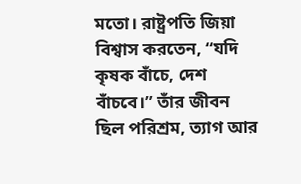মতো। রাষ্ট্রপতি জিয়া বিশ্বাস করতেন, “যদি কৃষক বাঁচে, দেশ বাঁচবে।” তাঁর জীবন ছিল পরিশ্রম, ত্যাগ আর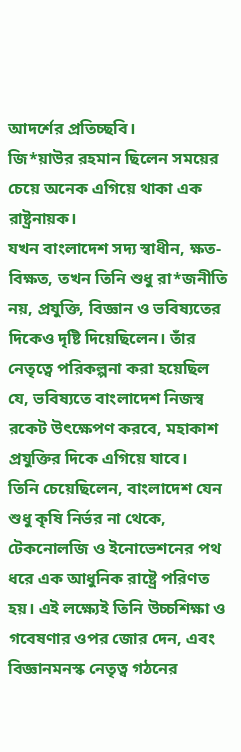আদর্শের প্রতিচ্ছবি।
জি*য়াউর রহমান ছিলেন সময়ের চেয়ে অনেক এগিয়ে থাকা এক রাষ্ট্রনায়ক।
যখন বাংলাদেশ সদ্য স্বাধীন, ক্ষত-বিক্ষত, তখন তিনি শুধু রা*জনীতি নয়, প্রযুক্তি, বিজ্ঞান ও ভবিষ্যতের দিকেও দৃষ্টি দিয়েছিলেন। তাঁর নেতৃত্বে পরিকল্পনা করা হয়েছিল যে, ভবিষ্যতে বাংলাদেশ নিজস্ব রকেট উৎক্ষেপণ করবে, মহাকাশ প্রযুক্তির দিকে এগিয়ে যাবে।
তিনি চেয়েছিলেন, বাংলাদেশ যেন শুধু কৃষি নির্ভর না থেকে, টেকনোলজি ও ইনোভেশনের পথ ধরে এক আধুনিক রাষ্ট্রে পরিণত হয়। এই লক্ষ্যেই তিনি উচ্চশিক্ষা ও গবেষণার ওপর জোর দেন, এবং বিজ্ঞানমনস্ক নেতৃত্ব গঠনের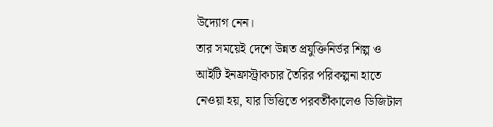উদ্যোগ নেন।
তার সময়েই দেশে উন্নত প্রযুক্তিনির্ভর শিল্প ও আইটি ইনফ্রাস্ট্রাকচার তৈরির পরিকল্পনা হাতে নেওয়া হয়, যার ভিত্তিতে পরবর্তীকালেও ডিজিটাল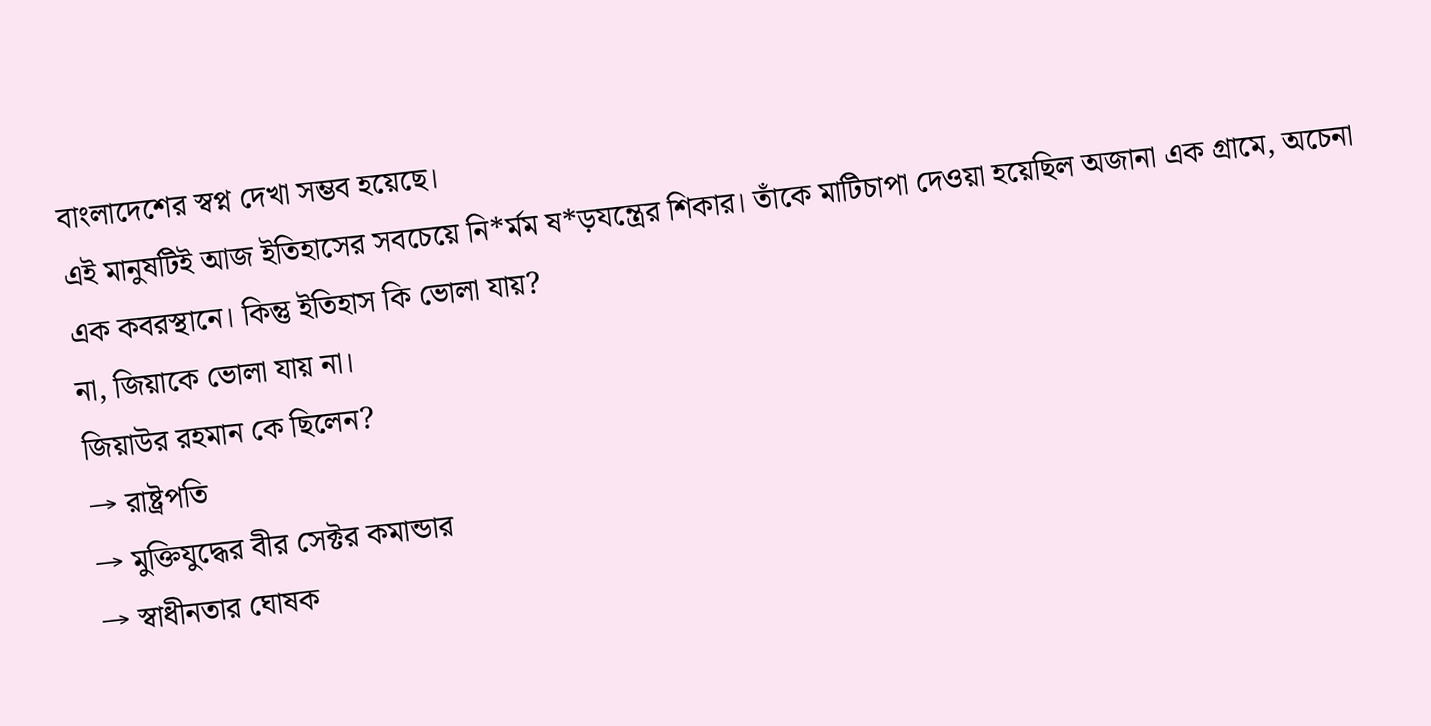বাংলাদেশের স্বপ্ন দেখা সম্ভব হয়েছে।
এই মানুষটিই আজ ইতিহাসের সবচেয়ে নি*র্মম ষ*ড়যন্ত্রের শিকার। তাঁকে মাটিচাপা দেওয়া হয়েছিল অজানা এক গ্রামে, অচেনা এক কবরস্থানে। কিন্তু ইতিহাস কি ভোলা যায়?
না, জিয়াকে ভোলা যায় না।
জিয়াউর রহমান কে ছিলেন?
→ রাষ্ট্রপতি
→ মুক্তিযুদ্ধের বীর সেক্টর কমান্ডার
→ স্বাধীনতার ঘোষক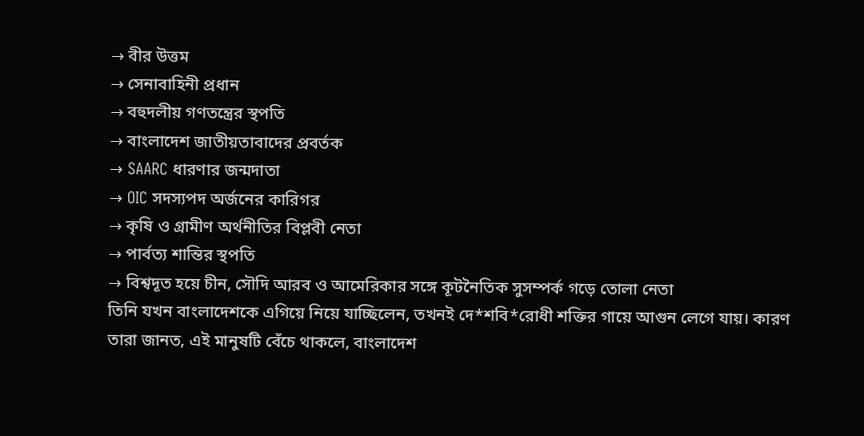→ বীর উত্তম
→ সেনাবাহিনী প্রধান
→ বহুদলীয় গণতন্ত্রের স্থপতি
→ বাংলাদেশ জাতীয়তাবাদের প্রবর্তক
→ SAARC ধারণার জন্মদাতা
→ OIC সদস্যপদ অর্জনের কারিগর
→ কৃষি ও গ্রামীণ অর্থনীতির বিপ্লবী নেতা
→ পার্বত্য শান্তির স্থপতি
→ বিশ্বদূত হয়ে চীন, সৌদি আরব ও আমেরিকার সঙ্গে কূটনৈতিক সুসম্পর্ক গড়ে তোলা নেতা
তিনি যখন বাংলাদেশকে এগিয়ে নিয়ে যাচ্ছিলেন, তখনই দে*শবি*রোধী শক্তির গায়ে আগুন লেগে যায়। কারণ তারা জানত, এই মানুষটি বেঁচে থাকলে, বাংলাদেশ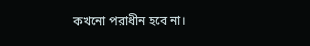কখনো পরাধীন হবে না।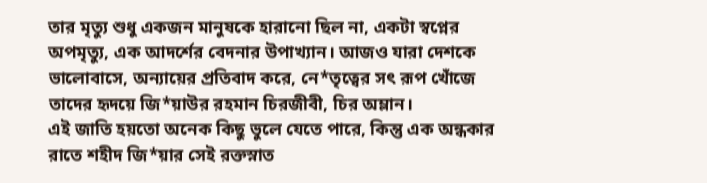তার মৃত্যু শুধু একজন মানুষকে হারানো ছিল না, একটা স্বপ্নের অপমৃত্যু, এক আদর্শের বেদনার উপাখ্যান। আজও যারা দেশকে ভালোবাসে, অন্যায়ের প্রতিবাদ করে, নে*তৃত্বের সৎ রূপ খোঁজে তাদের হৃদয়ে জি*য়াউর রহমান চিরজীবী, চির অম্লান।
এই জাতি হয়তো অনেক কিছু ভুলে যেতে পারে, কিন্তু এক অন্ধকার রাতে শহীদ জি*য়ার সেই রক্তস্নাত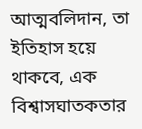আত্মবলিদান, তা ইতিহাস হয়ে থাকবে, এক বিশ্বাসঘাতকতার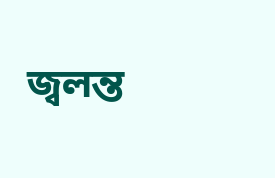জ্বলন্ত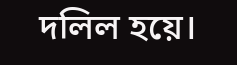দলিল হয়ে।